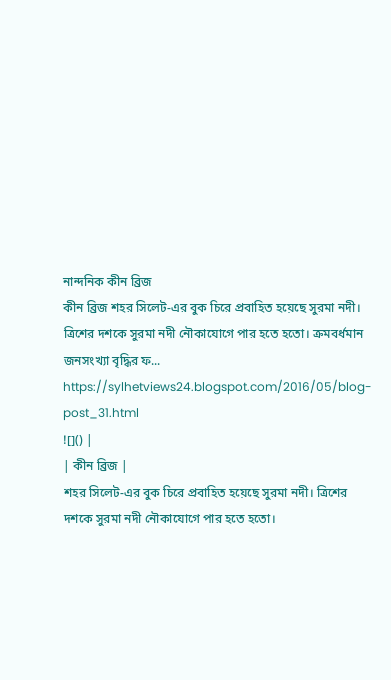নান্দনিক কীন ব্রিজ
কীন ব্রিজ শহর সিলেট-এর বুক চিরে প্রবাহিত হয়েছে সুরমা নদী। ত্রিশের দশকে সুরমা নদী নৌকাযোগে পার হতে হতো। ক্রমবর্ধমান জনসংখ্যা বৃদ্ধির ফ...
https://sylhetviews24.blogspot.com/2016/05/blog-post_31.html
![]() |
| কীন ব্রিজ |
শহর সিলেট-এর বুক চিরে প্রবাহিত হয়েছে সুরমা নদী। ত্রিশের দশকে সুরমা নদী নৌকাযোগে পার হতে হতো।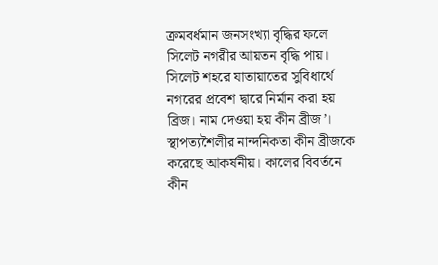ক্রমবর্ধমান জনসংখ্যা বৃদ্ধির ফলে সিলেট নগরীর আয়তন বৃদ্ধি পায়। সিলেট শহরে যাতায়াতের সুবিধার্থে নগরের প্রবেশ দ্বারে নির্মান করা হয় ব্রিজ। নাম দেওয়া হয় কীন ব্রীজ’।
স্থাপত্যশৈলীর নান্দনিকতা কীন ব্রীজকে করেছে আকর্ষনীয়। কালের বিবর্তনে কীন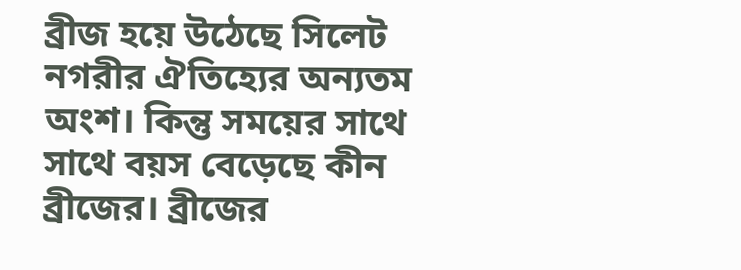ব্রীজ হয়ে উঠেছে সিলেট নগরীর ঐতিহ্যের অন্যতম অংশ। কিন্তু সময়ের সাথে সাথে বয়স বেড়েছে কীন ব্রীজের। ব্রীজের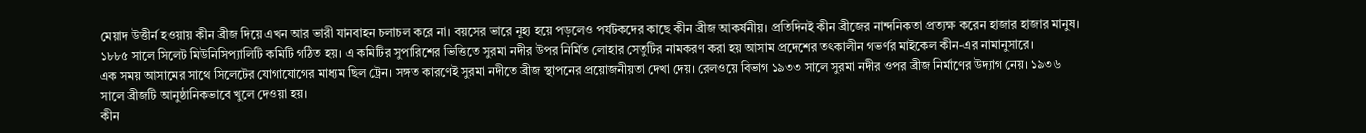মেয়াদ উত্তীর্ন হওয়ায় কীন ব্রীজ দিয়ে এখন আর ভারী যানবাহন চলাচল করে না। বয়সের ভারে নূহ্য হয়ে পড়লেও পর্যটকদের কাছে কীন ব্রীজ আকর্ষনীয়। প্রতিদিনই কীন ব্রীজের নান্দনিকতা প্রত্যক্ষ করেন হাজার হাজার মানুষ।
১৮৮৫ সালে সিলেট মিউনিসিপ্যালিটি কমিটি গঠিত হয়। এ কমিটির সুপারিশের ভিত্তিতে সুরমা নদীর উপর নির্মিত লোহার সেতুটির নামকরণ করা হয় আসাম প্রদেশের তৎকালীন গভর্ণর মাইকেল কীন-এর নামানুসারে।
এক সময় আসামের সাথে সিলেটের যোগাযোগের মাধ্যম ছিল ট্রেন। সঙ্গত কারণেই সুরমা নদীতে ব্রীজ স্থাপনের প্রয়োজনীয়তা দেখা দেয়। রেলওয়ে বিভাগ ১৯৩৩ সালে সুরমা নদীর ওপর ব্রীজ নির্মাণের উদ্যাগ নেয়। ১৯৩৬ সালে ব্রীজটি আনুষ্ঠানিকভাবে খুলে দেওয়া হয়।
কীন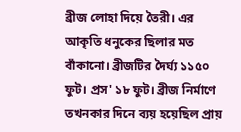ব্রীজ লোহা দিয়ে তৈরী। এর আকৃতি ধনুকের ছিলার মত বাঁকানো। ব্রীজটির দৈর্ঘ্য ১১৫০ ফুট। প্রস' ১৮ ফুট। ব্রীজ নির্মাণে তখনকার দিনে ব্যয় হয়েছিল প্রায়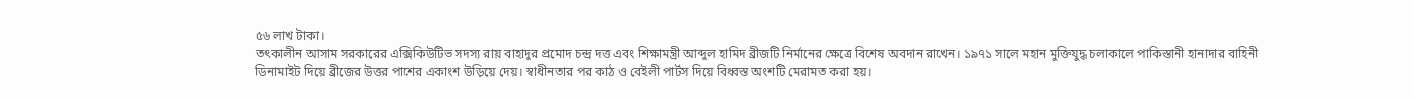৫৬ লাখ টাকা।
তৎকালীন আসাম সরকারের এক্সিকিউটিভ সদস্য রায় বাহাদুর প্রমোদ চন্দ্র দত্ত এবং শিক্ষামন্ত্রী আব্দুল হামিদ ব্রীজটি নির্মানের ক্ষেত্রে বিশেষ অবদান রাখেন। ১৯৭১ সালে মহান মুক্তিযুদ্ধ চলাকালে পাকিস্তানী হানাদার বাহিনী ডিনামাইট দিয়ে ব্রীজের উত্তর পাশের একাংশ উড়িয়ে দেয়। স্বাধীনতার পর কাঠ ও বেইলী পার্টস দিয়ে বিধ্বস্ত অংশটি মেরামত করা হয়।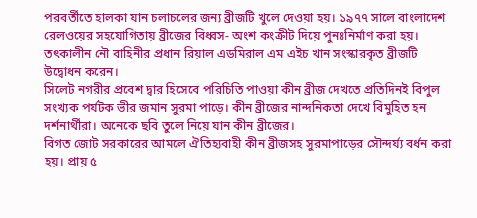পরবর্তীতে হালকা যান চলাচলের জন্য ব্রীজটি খুলে দেওয়া হয়। ১৯৭৭ সালে বাংলাদেশ রেলওয়ের সহযোগিতায় ব্রীজের বিধ্বস- অংশ কংক্রীট দিয়ে পুনঃনির্মাণ করা হয়। তৎকালীন নৌ বাহিনীর প্রধান রিয়াল এডমিরাল এম এইচ খান সংস্কারকৃত ব্রীজটি উদ্বোধন করেন।
সিলেট নগরীর প্রবেশ দ্বার হিসেবে পরিচিতি পাওয়া কীন ব্রীজ দেখতে প্রতিদিনই বিপুল সংখ্যক পর্যটক ভীর জমান সুরমা পাড়ে। কীন ব্রীজের নান্দনিকতা দেখে বিমুহিত হন দর্শনার্থীরা। অনেকে ছবি তুলে নিয়ে যান কীন ব্রীজের।
বিগত জোট সরকারের আমলে ঐতিহ্যবাহী কীন ব্রীজসহ সুরমাপাড়ের সৌন্দর্য্য বর্ধন করা হয়। প্রায় ৫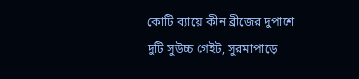কোটি ব্যায়ে কীন ব্রীজের দুপাশে দুটি সুউচ্চ গেইট, সুরমাপাড়ে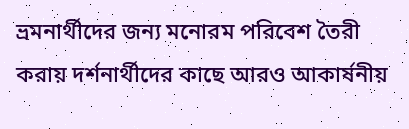ভ্রমনার্থীদের জন্য মনোরম পরিবেশ তৈরী করায় দর্শনার্থীদের কাছে আরও আকার্ষনীয়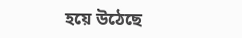হয়ে উঠেছে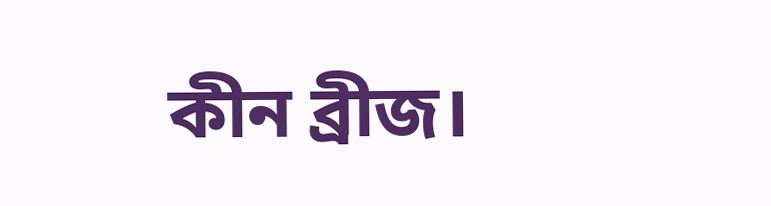কীন ব্রীজ।